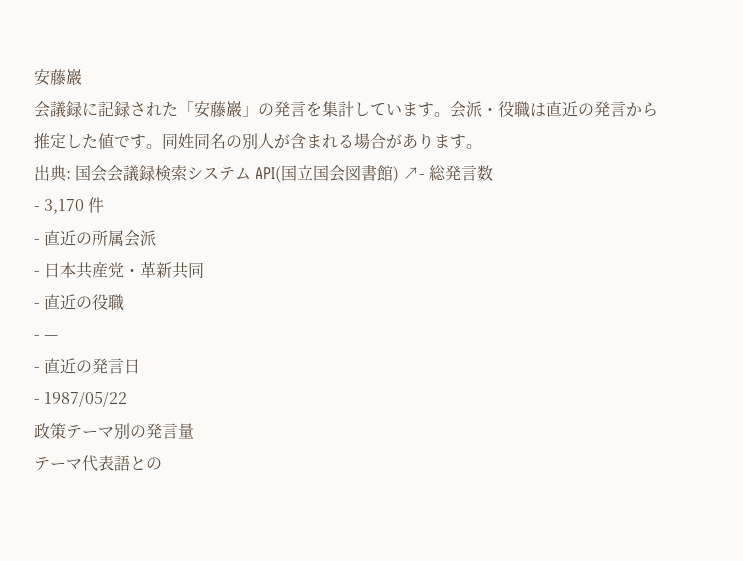安藤巖
会議録に記録された「安藤巖」の発言を集計しています。会派・役職は直近の発言から推定した値です。同姓同名の別人が含まれる場合があります。
出典: 国会会議録検索システム API(国立国会図書館) ↗- 総発言数
- 3,170 件
- 直近の所属会派
- 日本共産党・革新共同
- 直近の役職
- —
- 直近の発言日
- 1987/05/22
政策テーマ別の発言量
テーマ代表語との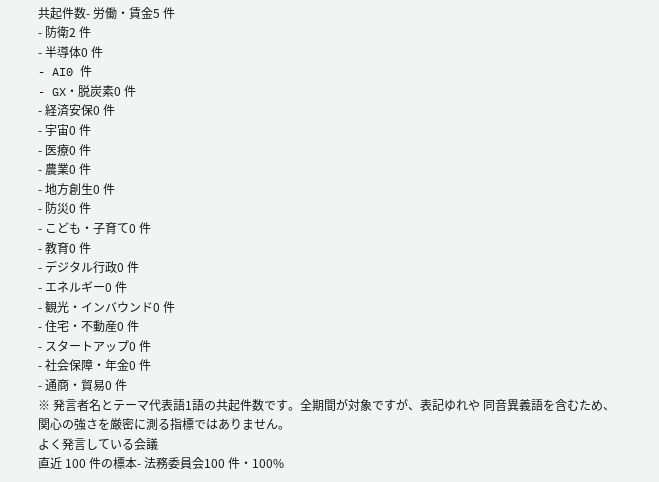共起件数- 労働・賃金5 件
- 防衛2 件
- 半導体0 件
- AI0 件
- GX・脱炭素0 件
- 経済安保0 件
- 宇宙0 件
- 医療0 件
- 農業0 件
- 地方創生0 件
- 防災0 件
- こども・子育て0 件
- 教育0 件
- デジタル行政0 件
- エネルギー0 件
- 観光・インバウンド0 件
- 住宅・不動産0 件
- スタートアップ0 件
- 社会保障・年金0 件
- 通商・貿易0 件
※ 発言者名とテーマ代表語1語の共起件数です。全期間が対象ですが、表記ゆれや 同音異義語を含むため、関心の強さを厳密に測る指標ではありません。
よく発言している会議
直近 100 件の標本- 法務委員会100 件・100%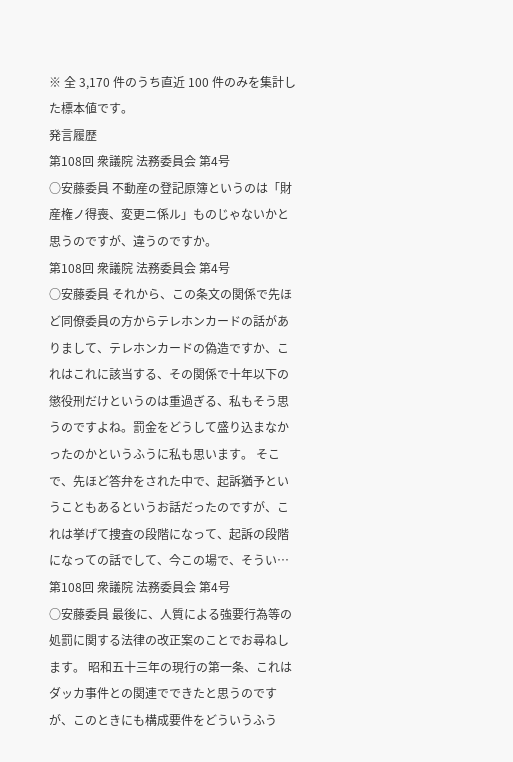※ 全 3,170 件のうち直近 100 件のみを集計した標本値です。
発言履歴
第108回 衆議院 法務委員会 第4号
○安藤委員 不動産の登記原簿というのは「財産権ノ得喪、変更ニ係ル」ものじゃないかと思うのですが、違うのですか。
第108回 衆議院 法務委員会 第4号
○安藤委員 それから、この条文の関係で先ほど同僚委員の方からテレホンカードの話がありまして、テレホンカードの偽造ですか、これはこれに該当する、その関係で十年以下の懲役刑だけというのは重過ぎる、私もそう思うのですよね。罰金をどうして盛り込まなかったのかというふうに私も思います。 そこで、先ほど答弁をされた中で、起訴猶予ということもあるというお話だったのですが、これは挙げて捜査の段階になって、起訴の段階になっての話でして、今この場で、そうい…
第108回 衆議院 法務委員会 第4号
○安藤委員 最後に、人質による強要行為等の処罰に関する法律の改正案のことでお尋ねします。 昭和五十三年の現行の第一条、これはダッカ事件との関連でできたと思うのですが、このときにも構成要件をどういうふう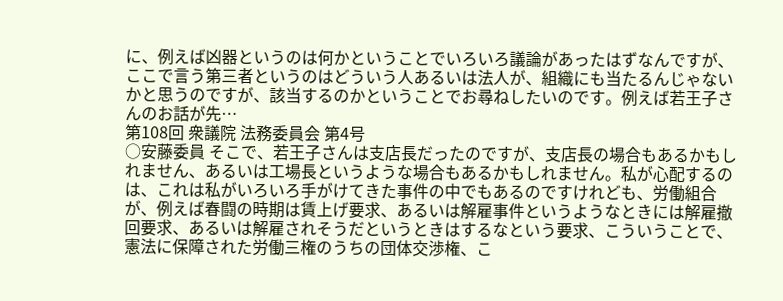に、例えば凶器というのは何かということでいろいろ議論があったはずなんですが、ここで言う第三者というのはどういう人あるいは法人が、組織にも当たるんじゃないかと思うのですが、該当するのかということでお尋ねしたいのです。例えば若王子さんのお話が先…
第108回 衆議院 法務委員会 第4号
○安藤委員 そこで、若王子さんは支店長だったのですが、支店長の場合もあるかもしれません、あるいは工場長というような場合もあるかもしれません。私が心配するのは、これは私がいろいろ手がけてきた事件の中でもあるのですけれども、労働組合が、例えば春闘の時期は賃上げ要求、あるいは解雇事件というようなときには解雇撤回要求、あるいは解雇されそうだというときはするなという要求、こういうことで、憲法に保障された労働三権のうちの団体交渉権、こ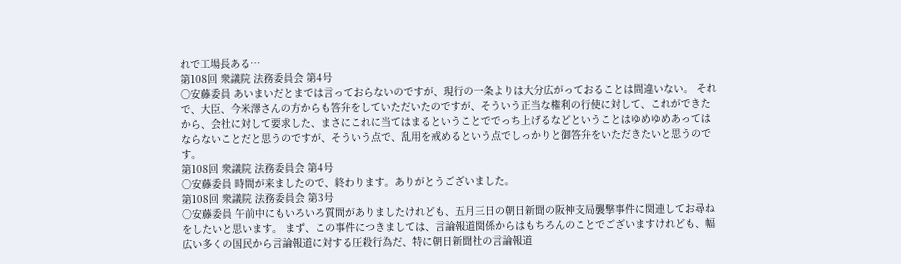れで工場長ある…
第108回 衆議院 法務委員会 第4号
○安藤委員 あいまいだとまでは言っておらないのですが、現行の一条よりは大分広がっておることは間違いない。 それで、大臣、今米澤さんの方からも答弁をしていただいたのですが、そういう正当な権利の行使に対して、これができたから、会社に対して要求した、まさにこれに当てはまるということででっち上げるなどということはゆめゆめあってはならないことだと思うのですが、そういう点で、乱用を戒めるという点でしっかりと御答弁をいただきたいと思うのです。
第108回 衆議院 法務委員会 第4号
○安藤委員 時間が来ましたので、終わります。ありがとうございました。
第108回 衆議院 法務委員会 第3号
○安藤委員 午前中にもいろいろ質問がありましたけれども、五月三日の朝日新聞の阪神支局襲撃事件に関連してお尋ねをしたいと思います。 まず、この事件につきましては、言論報道関係からはもちろんのことでございますけれども、幅広い多くの国民から言論報道に対する圧殺行為だ、特に朝日新聞社の言論報道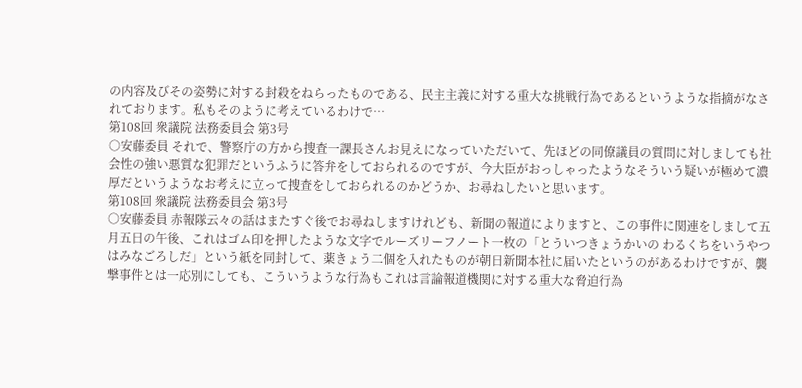の内容及びその姿勢に対する封殺をねらったものである、民主主義に対する重大な挑戦行為であるというような指摘がなされております。私もそのように考えているわけで…
第108回 衆議院 法務委員会 第3号
○安藤委員 それで、警察庁の方から捜査一課長さんお見えになっていただいて、先ほどの同僚議員の質問に対しましても社会性の強い悪質な犯罪だというふうに答弁をしておられるのですが、今大臣がおっしゃったようなそういう疑いが極めて濃厚だというようなお考えに立って捜査をしておられるのかどうか、お尋ねしたいと思います。
第108回 衆議院 法務委員会 第3号
○安藤委員 赤報隊云々の話はまたすぐ後でお尋ねしますけれども、新聞の報道によりますと、この事件に関連をしまして五月五日の午後、これはゴム印を押したような文字でルーズリーフノート一枚の「とういつきょうかいの わるくちをいうやつはみなごろしだ」という紙を同封して、薬きょう二個を入れたものが朝日新聞本社に届いたというのがあるわけですが、襲撃事件とは一応別にしても、こういうような行為もこれは言論報道機関に対する重大な脅迫行為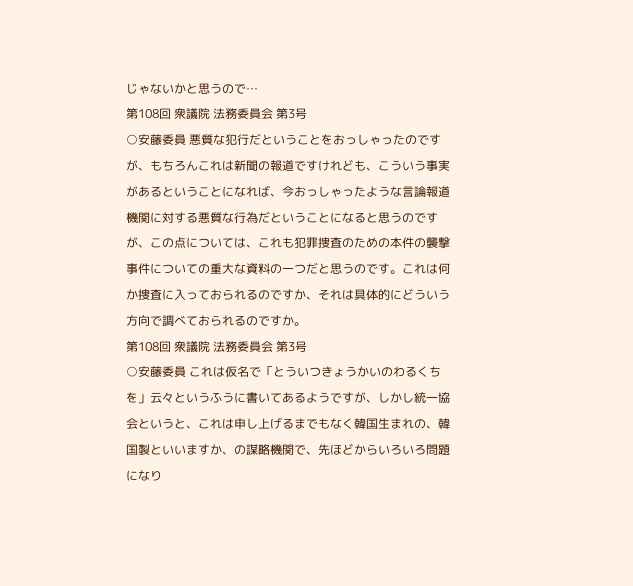じゃないかと思うので…
第108回 衆議院 法務委員会 第3号
○安藤委員 悪質な犯行だということをおっしゃったのですが、もちろんこれは新聞の報道ですけれども、こういう事実があるということになれば、今おっしゃったような言論報道機関に対する悪質な行為だということになると思うのですが、この点については、これも犯罪捜査のための本件の襲撃事件についての重大な資料の一つだと思うのです。これは何か捜査に入っておられるのですか、それは具体的にどういう方向で調べておられるのですか。
第108回 衆議院 法務委員会 第3号
○安藤委員 これは仮名で「とういつきょうかいのわるくちを」云々というふうに書いてあるようですが、しかし統一協会というと、これは申し上げるまでもなく韓国生まれの、韓国製といいますか、の謀略機関で、先ほどからいろいろ問題になり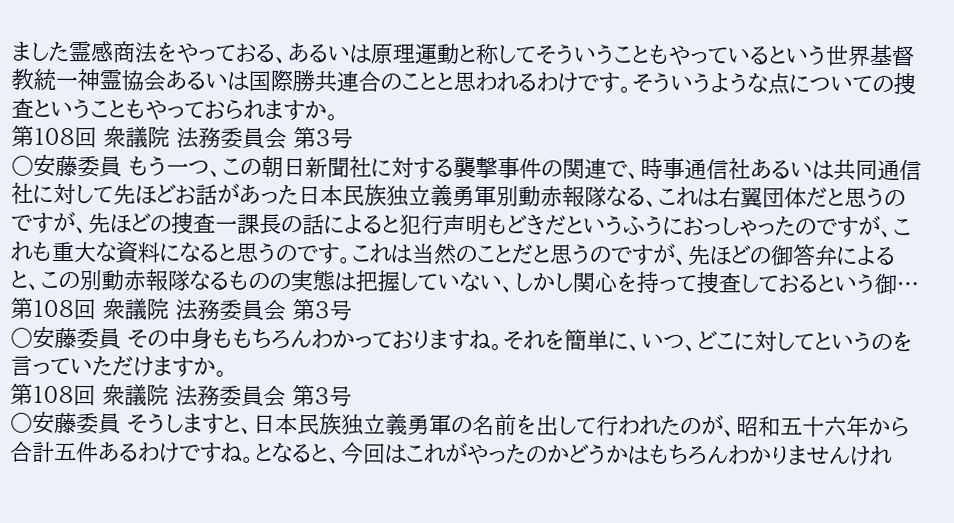ました霊感商法をやっておる、あるいは原理運動と称してそういうこともやっているという世界基督教統一神霊協会あるいは国際勝共連合のことと思われるわけです。そういうような点についての捜査ということもやっておられますか。
第108回 衆議院 法務委員会 第3号
○安藤委員 もう一つ、この朝日新聞社に対する襲撃事件の関連で、時事通信社あるいは共同通信社に対して先ほどお話があった日本民族独立義勇軍別動赤報隊なる、これは右翼団体だと思うのですが、先ほどの捜査一課長の話によると犯行声明もどきだというふうにおっしゃったのですが、これも重大な資料になると思うのです。これは当然のことだと思うのですが、先ほどの御答弁によると、この別動赤報隊なるものの実態は把握していない、しかし関心を持って捜査しておるという御…
第108回 衆議院 法務委員会 第3号
○安藤委員 その中身ももちろんわかっておりますね。それを簡単に、いつ、どこに対してというのを言っていただけますか。
第108回 衆議院 法務委員会 第3号
○安藤委員 そうしますと、日本民族独立義勇軍の名前を出して行われたのが、昭和五十六年から合計五件あるわけですね。となると、今回はこれがやったのかどうかはもちろんわかりませんけれ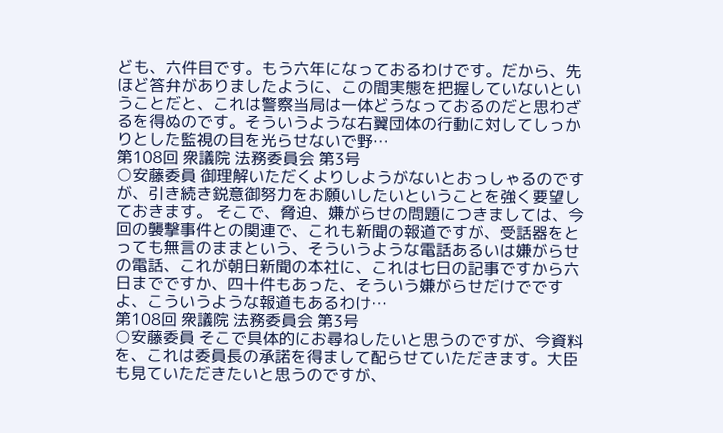ども、六件目です。もう六年になっておるわけです。だから、先ほど答弁がありましたように、この間実態を把握していないということだと、これは警察当局は一体どうなっておるのだと思わざるを得ぬのです。そういうような右翼団体の行動に対してしっかりとした監視の目を光らせないで野…
第108回 衆議院 法務委員会 第3号
○安藤委員 御理解いただくよりしようがないとおっしゃるのですが、引き続き鋭意御努力をお願いしたいということを強く要望しておきます。 そこで、脅迫、嫌がらせの問題につきましては、今回の襲撃事件との関連で、これも新聞の報道ですが、受話器をとっても無言のままという、そういうような電話あるいは嫌がらせの電話、これが朝日新聞の本社に、これは七日の記事ですから六日までですか、四十件もあった、そういう嫌がらせだけでですよ、こういうような報道もあるわけ…
第108回 衆議院 法務委員会 第3号
○安藤委員 そこで具体的にお尋ねしたいと思うのですが、今資料を、これは委員長の承諾を得まして配らせていただきます。大臣も見ていただきたいと思うのですが、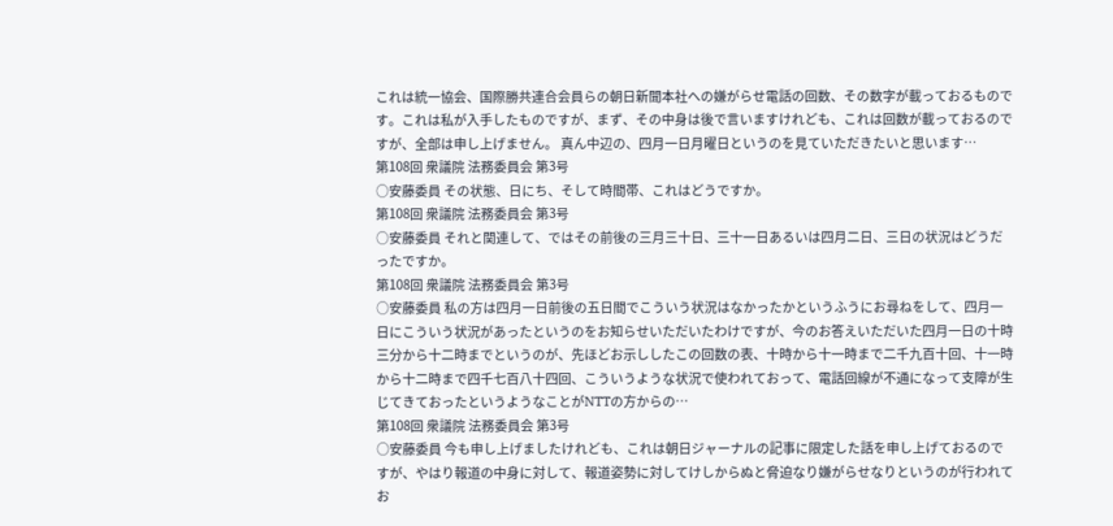これは統一協会、国際勝共連合会員らの朝日新聞本社への嫌がらせ電話の回数、その数字が載っておるものです。これは私が入手したものですが、まず、その中身は後で言いますけれども、これは回数が載っておるのですが、全部は申し上げません。 真ん中辺の、四月一日月曜日というのを見ていただきたいと思います…
第108回 衆議院 法務委員会 第3号
○安藤委員 その状態、日にち、そして時間帯、これはどうですか。
第108回 衆議院 法務委員会 第3号
○安藤委員 それと関連して、ではその前後の三月三十日、三十一日あるいは四月二日、三日の状況はどうだったですか。
第108回 衆議院 法務委員会 第3号
○安藤委員 私の方は四月一日前後の五日間でこういう状況はなかったかというふうにお尋ねをして、四月一日にこういう状況があったというのをお知らせいただいたわけですが、今のお答えいただいた四月一日の十時三分から十二時までというのが、先ほどお示ししたこの回数の表、十時から十一時まで二千九百十回、十一時から十二時まで四千七百八十四回、こういうような状況で使われておって、電話回線が不通になって支障が生じてきておったというようなことがNTTの方からの…
第108回 衆議院 法務委員会 第3号
○安藤委員 今も申し上げましたけれども、これは朝日ジャーナルの記事に限定した話を申し上げておるのですが、やはり報道の中身に対して、報道姿勢に対してけしからぬと脅迫なり嫌がらせなりというのが行われてお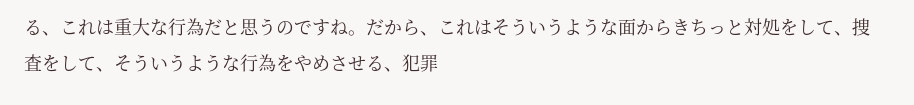る、これは重大な行為だと思うのですね。だから、これはそういうような面からきちっと対処をして、捜査をして、そういうような行為をやめさせる、犯罪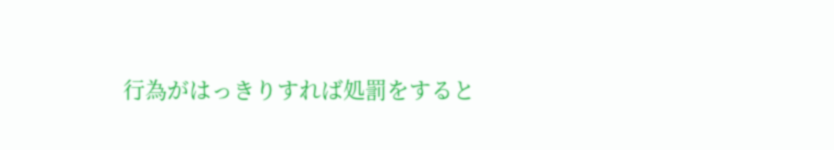行為がはっきりすれば処罰をすると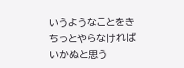いうようなことをきちっとやらなければいかぬと思う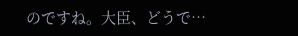のですね。大臣、どうで…